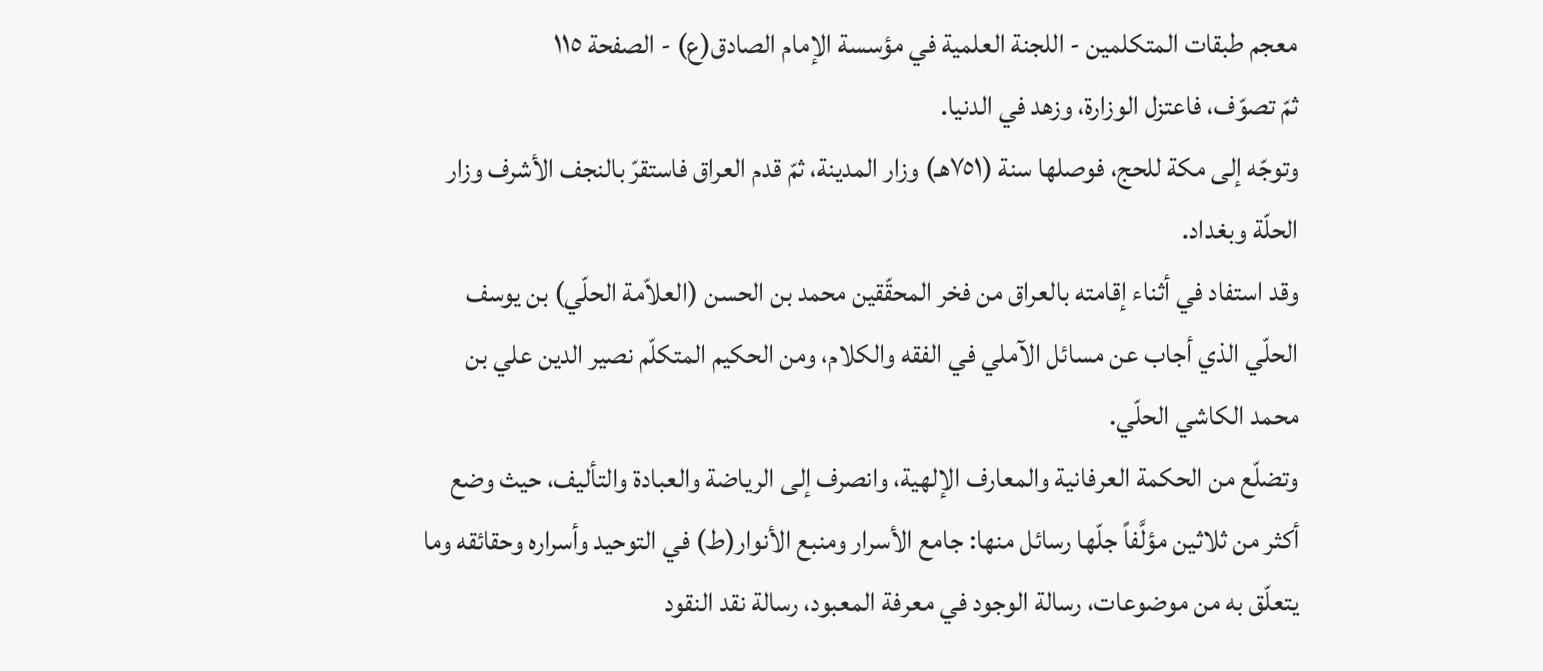معجم طبقات المتكلمين - اللجنة العلمية في مؤسسة الإمام الصادق(ع) - الصفحة ١١٥
ثمّ تصوّف، فاعتزل الوزارة، وزهد في الدنيا.
وتوجّه إلى مكة للحج، فوصلها سنة (٧٥١هـ) وزار المدينة، ثمّ قدم العراق فاستقرّ بالنجف الأشرف وزار الحلّة وبغداد.
وقد استفاد في أثناء إقامته بالعراق من فخر المحقّقين محمد بن الحسن (العلاّمة الحلّي) بن يوسف الحلّي الذي أجاب عن مسائل الآملي في الفقه والكلام، ومن الحكيم المتكلّم نصير الدين علي بن محمد الكاشي الحلّي.
وتضلّع من الحكمة العرفانية والمعارف الإلهية، وانصرف إلى الرياضة والعبادة والتأليف، حيث وضع أكثر من ثلاثين مؤلَّفاً جلّها رسائل منها: جامع الأسرار ومنبع الأنوار(ط) في التوحيد وأسراره وحقائقه وما يتعلّق به من موضوعات، رسالة الوجود في معرفة المعبود، رسالة نقد النقود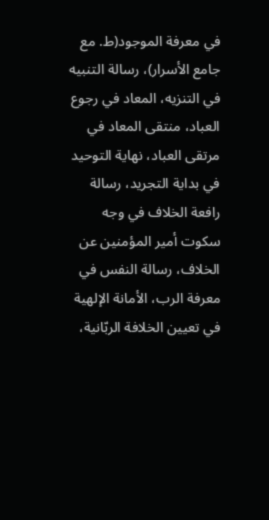في معرفة الموجود(ط. مع جامع الأسرار)، رسالة التنبيه في التنزيه، المعاد في رجوع العباد، منتقى المعاد في مرتقى العباد، نهاية التوحيد في بداية التجريد، رسالة رافعة الخلاف في وجه سكوت أمير المؤمنين عن الخلاف، رسالة النفس في معرفة الرب، الأمانة الإلهية في تعيين الخلافة الربّانية،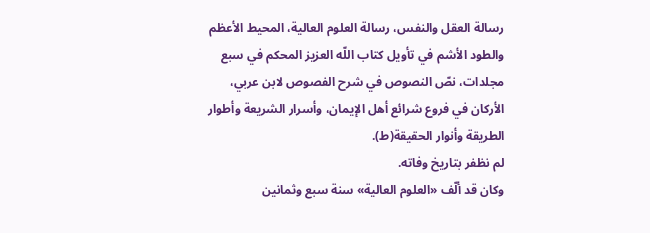رسالة العقل والنفس، رسالة العلوم العالية، المحيط الأعظم والطود الأشم في تأويل كتاب اللّه العزيز المحكم في سبع مجلدات، نصّ النصوص في شرح الفصوص لابن عربي، الأركان في فروع شرائع أهل الإيمان، وأسرار الشريعة وأطوار الطريقة وأنوار الحقيقة(ط).
لم نظفر بتاريخ وفاته.
وكان قد ألّف «العلوم العالية» سنة سبع وثمانين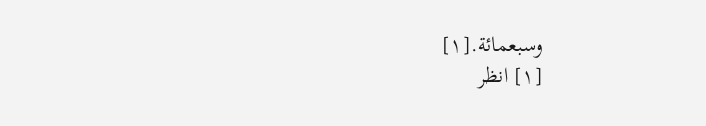وسبعمائة.[١]
[١] انظر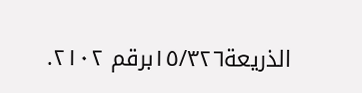الذريعة١٥/٣٢٦برقم ٢١٠٢.